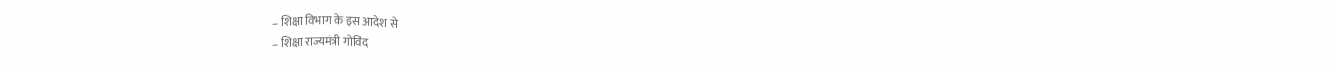– शिक्षा विभाग के इस आदेश से
– शिक्षा राज्यमंत्री गोविंद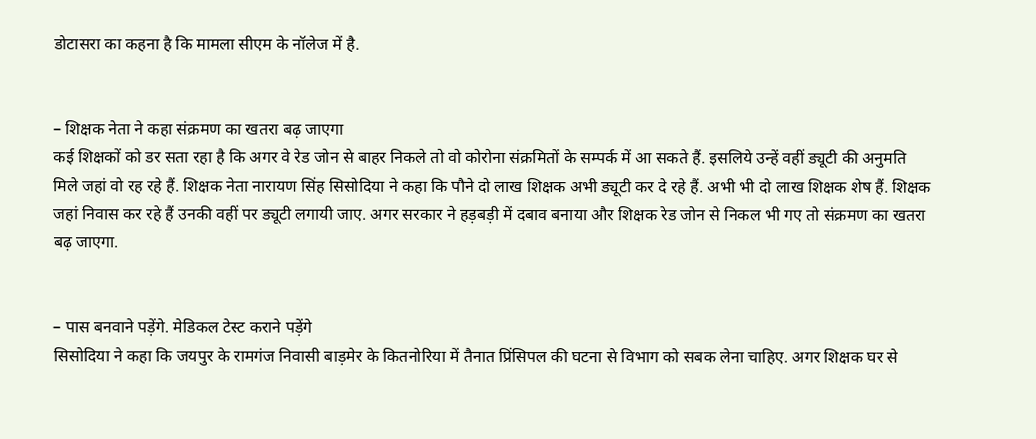डोटासरा का कहना है कि मामला सीएम के नॉलेज में है.


– शिक्षक नेता ने कहा संक्रमण का खतरा बढ़ जाएगा
कई शिक्षकों को डर सता रहा है कि अगर वे रेड जोन से बाहर निकले तो वो कोरोना संक्रमितों के सम्पर्क में आ सकते हैं. इसलिये उन्हें वहीं ड्यूटी की अनुमति मिले जहां वो रह रहे हैं. शिक्षक नेता नारायण सिंह सिसोदिया ने कहा कि पौने दो लाख शिक्षक अभी ड्यूटी कर दे रहे हैं. अभी भी दो लाख शिक्षक शेष हैं. शिक्षक जहां निवास कर रहे हैं उनकी वहीं पर ड्यूटी लगायी जाए. अगर सरकार ने हड़बड़ी में दबाव बनाया और शिक्षक रेड जोन से निकल भी गए तो संक्रमण का खतरा बढ़ जाएगा.


– पास बनवाने पड़ेंगे. मेडिकल टेस्ट कराने पड़ेंगे
सिसोदिया ने कहा कि जयपुर के रामगंज निवासी बाड़मेर के कितनोरिया में तैनात प्रिंसिपल की घटना से विभाग को सबक लेना चाहिए. अगर शिक्षक घर से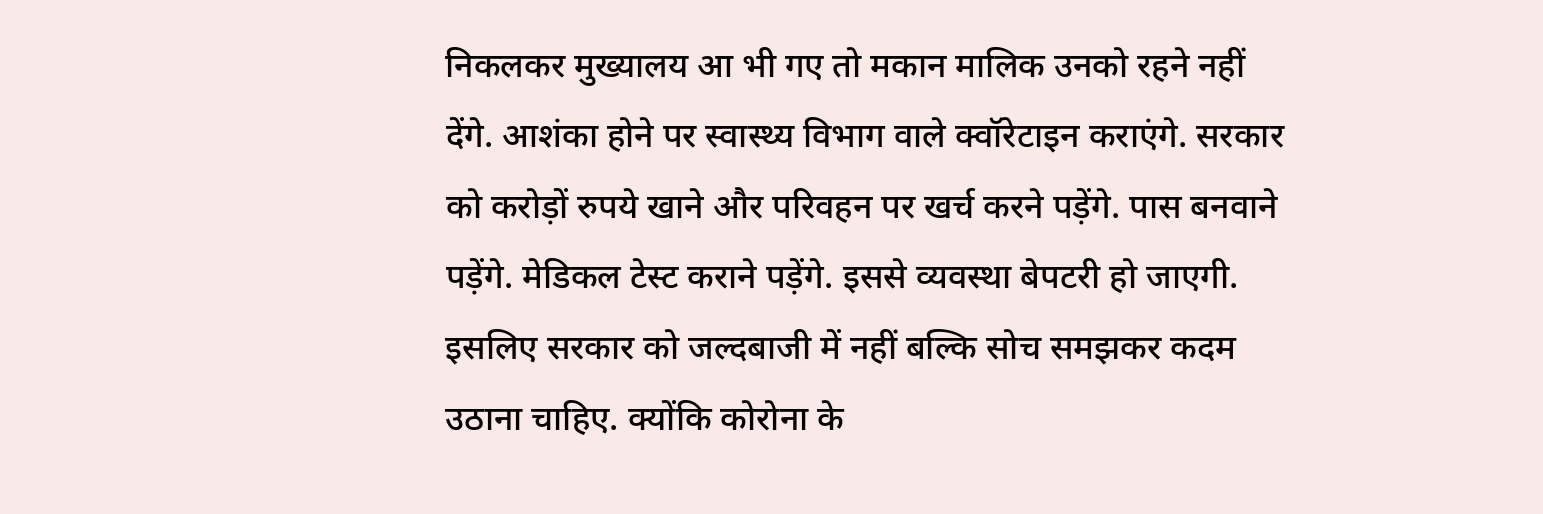निकलकर मुख्यालय आ भी गए तो मकान मालिक उनको रहने नहीं देंगे. आशंका होने पर स्वास्थ्य विभाग वाले क्वॉरेटाइन कराएंगे. सरकार को करोड़ों रुपये खाने और परिवहन पर खर्च करने पड़ेंगे. पास बनवाने पड़ेंगे. मेडिकल टेस्ट कराने पड़ेंगे. इससे व्यवस्था बेपटरी हो जाएगी. इसलिए सरकार को जल्दबाजी में नहीं बल्कि सोच समझकर कदम उठाना चाहिए. क्योंकि कोरोना के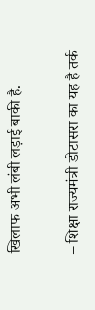खिलाफ अभी लंबी लड़ाई बाकी है.


– शिक्षा राज्यमंत्री डोटासरा का यह है तर्क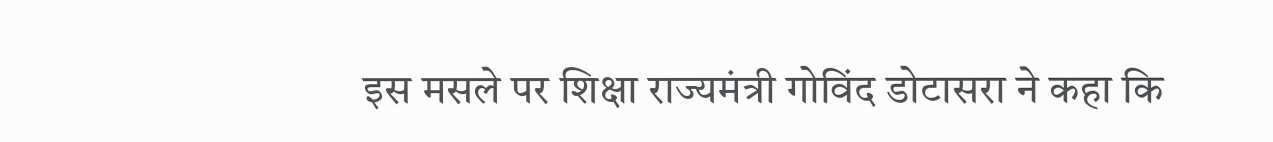इस मसले पर शिक्षा राज्यमंत्री गोविंद डोटासरा ने कहा कि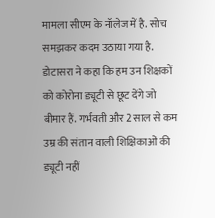मामला सीएम के नॉलेज में है. सोच समझकर कदम उठाया गया है. डोटासरा ने कहा कि हम उन शिक्षकों को कोरोना ड्यूटी से छूट देंगे जो बीमार हैं. गर्भवती और 2 साल से कम उम्र की संतान वाली शिक्षिकाओं की ड्यूटी नहीं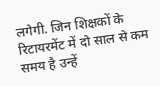लगेगी. जिन शिक्षकों के रिटायरमेंट में दो साल से कम समय है उन्हें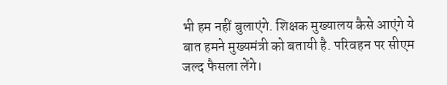भी हम नहीं बुलाएंगे. शिक्षक मुख्यालय कैसे आएंगे ये बात हमने मुख्यमंत्री को बतायी है. परिवहन पर सीएम जल्द फैसला लेंगे।